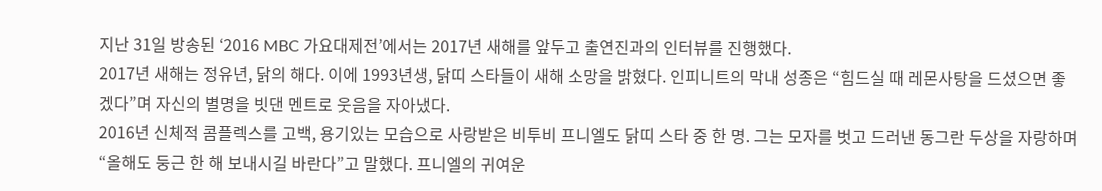지난 31일 방송된 ‘2016 MBC 가요대제전’에서는 2017년 새해를 앞두고 출연진과의 인터뷰를 진행했다.
2017년 새해는 정유년, 닭의 해다. 이에 1993년생, 닭띠 스타들이 새해 소망을 밝혔다. 인피니트의 막내 성종은 “힘드실 때 레몬사탕을 드셨으면 좋겠다”며 자신의 별명을 빗댄 멘트로 웃음을 자아냈다.
2016년 신체적 콤플렉스를 고백, 용기있는 모습으로 사랑받은 비투비 프니엘도 닭띠 스타 중 한 명. 그는 모자를 벗고 드러낸 동그란 두상을 자랑하며 “올해도 둥근 한 해 보내시길 바란다”고 말했다. 프니엘의 귀여운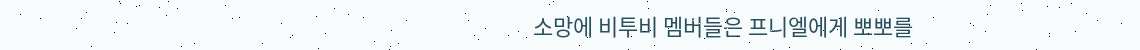소망에 비투비 멤버들은 프니엘에게 뽀뽀를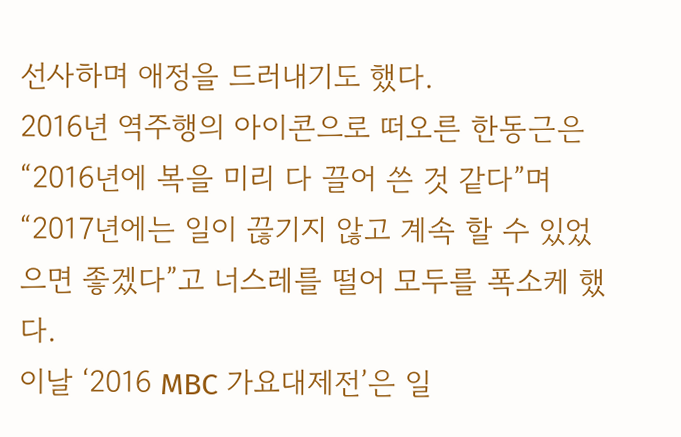선사하며 애정을 드러내기도 했다.
2016년 역주행의 아이콘으로 떠오른 한동근은 “2016년에 복을 미리 다 끌어 쓴 것 같다”며 “2017년에는 일이 끊기지 않고 계속 할 수 있었으면 좋겠다”고 너스레를 떨어 모두를 폭소케 했다.
이날 ‘2016 MBC 가요대제전’은 일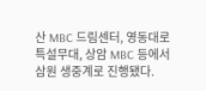산 MBC 드림센터, 영동대로 특설무대, 상암 MBC 등에서 삼원 생중계로 진행됐다.